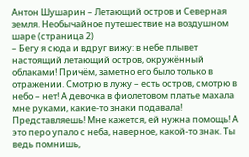Антон Шушарин – Летающий остров и Северная земля. Необычайное путешествие на воздушном шаре (страница 2)
– Бегу я сюда и вдруг вижу: в небе плывет настоящий летающий остров, окружённый облаками! Причём, заметно его было только в отражении. Смотрю в лужу – есть остров, смотрю в небо – нет! А девочка в фиолетовом платье махала мне руками, какие-то знаки подавала! Представляешь! Мне кажется, ей нужна помощь! А это перо упало с неба, наверное, какой-то знак. Ты ведь помнишь,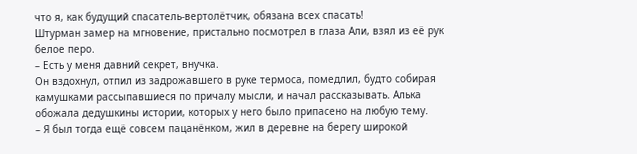что я, как будущий спасатель-вертолётчик, обязана всех спасать!
Штурман замер на мгновение, пристально посмотрел в глаза Али, взял из её рук белое перо.
– Есть у меня давний секрет, внучка.
Он вздохнул, отпил из задрожавшего в руке термоса, помедлил, будто собирая камушками рассыпавшиеся по причалу мысли, и начал рассказывать. Алька обожала дедушкины истории, которых у него было припасено на любую тему.
– Я был тогда ещё совсем пацанёнком, жил в деревне на берегу широкой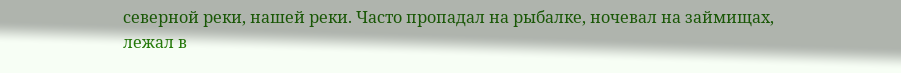северной реки, нашей реки. Часто пропадал на рыбалке, ночевал на займищах, лежал в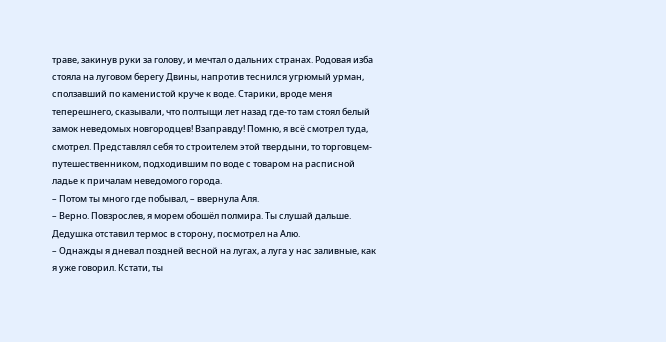траве, закинув руки за голову, и мечтал о дальних странах. Родовая изба стояла на луговом берегу Двины, напротив теснился угрюмый урман, сползавший по каменистой круче к воде. Старики, вроде меня теперешнего, сказывали, что полтыщи лет назад где-то там стоял белый замок неведомых новгородцев! Взаправду! Помню, я всё смотрел туда, смотрел. Представлял себя то строителем этой твердыни, то торговцем-путешественником, подходившим по воде с товаром на расписной ладье к причалам неведомого города.
– Потом ты много где побывал, – ввернула Аля.
– Верно. Повзрослев, я морем обошёл полмира. Ты слушай дальше.
Дедушка отставил термос в сторону, посмотрел на Алю.
– Однажды я дневал поздней весной на лугах, а луга у нас заливные, как я уже говорил. Кстати, ты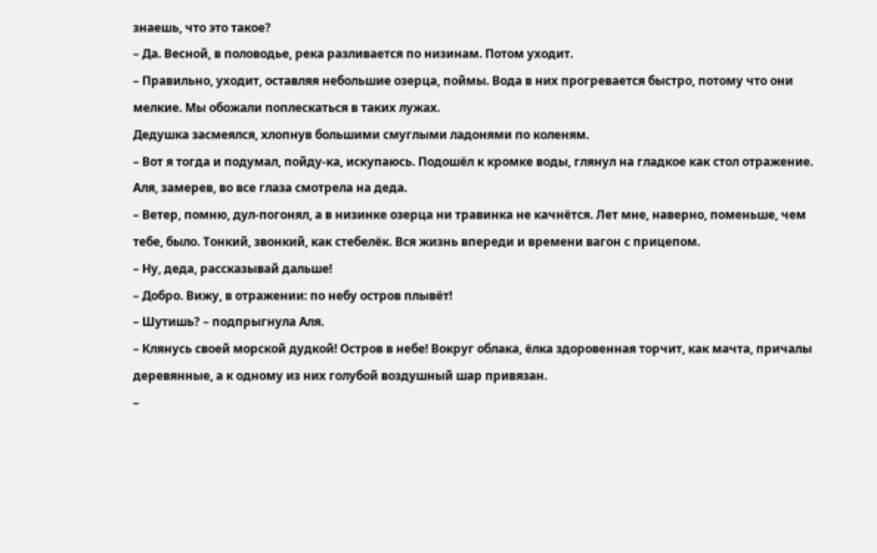знаешь, что это такое?
– Да. Весной, в половодье, река разливается по низинам. Потом уходит.
– Правильно, уходит, оставляя небольшие озерца, поймы. Вода в них прогревается быстро, потому что они мелкие. Мы обожали поплескаться в таких лужах.
Дедушка засмеялся, хлопнув большими смуглыми ладонями по коленям.
– Вот я тогда и подумал, пойду-ка, искупаюсь. Подошёл к кромке воды, глянул на гладкое как стол отражение.
Аля, замерев, во все глаза смотрела на деда.
– Ветер, помню, дул-погонял, а в низинке озерца ни травинка не качнётся. Лет мне, наверно, поменьше, чем тебе, было. Тонкий, звонкий, как стебелёк. Вся жизнь впереди и времени вагон с прицепом.
– Ну, деда, рассказывай дальше!
– Добро. Вижу, в отражении: по небу остров плывёт!
– Шутишь? – подпрыгнула Аля.
– Клянусь своей морской дудкой! Остров в небе! Вокруг облака, ёлка здоровенная торчит, как мачта, причалы деревянные, а к одному из них голубой воздушный шар привязан.
–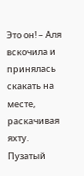Это он! – Аля вскочила и принялась скакать на месте, раскачивая яхту.
Пузатый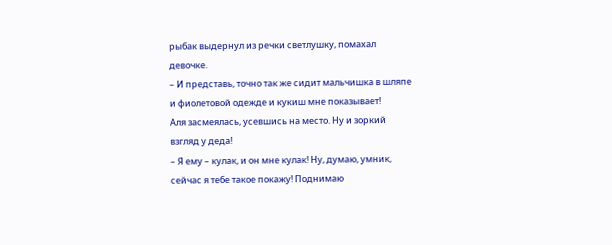рыбак выдернул из речки светлушку, помахал девочке.
– И представь, точно так же сидит мальчишка в шляпе и фиолетовой одежде и кукиш мне показывает!
Аля засмеялась, усевшись на место. Ну и зоркий взгляд у деда!
– Я ему – кулак, и он мне кулак! Ну, думаю, умник, сейчас я тебе такое покажу! Поднимаю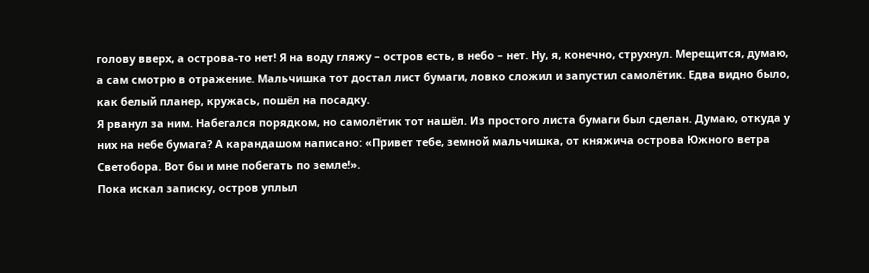голову вверх, а острова-то нет! Я на воду гляжу – остров есть, в небо – нет. Ну, я, конечно, струхнул. Мерещится, думаю, а сам смотрю в отражение. Мальчишка тот достал лист бумаги, ловко сложил и запустил самолётик. Едва видно было, как белый планер, кружась, пошёл на посадку.
Я рванул за ним. Набегался порядком, но самолётик тот нашёл. Из простого листа бумаги был сделан. Думаю, откуда у них на небе бумага? А карандашом написано: «Привет тебе, земной мальчишка, от княжича острова Южного ветра Светобора. Вот бы и мне побегать по земле!».
Пока искал записку, остров уплыл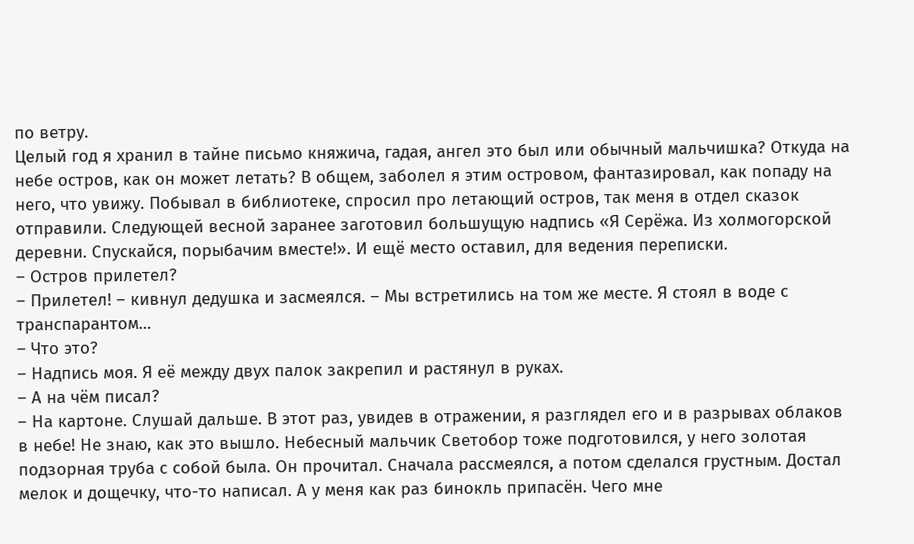по ветру.
Целый год я хранил в тайне письмо княжича, гадая, ангел это был или обычный мальчишка? Откуда на небе остров, как он может летать? В общем, заболел я этим островом, фантазировал, как попаду на него, что увижу. Побывал в библиотеке, спросил про летающий остров, так меня в отдел сказок отправили. Следующей весной заранее заготовил большущую надпись «Я Серёжа. Из холмогорской деревни. Спускайся, порыбачим вместе!». И ещё место оставил, для ведения переписки.
– Остров прилетел?
– Прилетел! – кивнул дедушка и засмеялся. – Мы встретились на том же месте. Я стоял в воде с транспарантом…
– Что это?
– Надпись моя. Я её между двух палок закрепил и растянул в руках.
– А на чём писал?
– На картоне. Слушай дальше. В этот раз, увидев в отражении, я разглядел его и в разрывах облаков в небе! Не знаю, как это вышло. Небесный мальчик Светобор тоже подготовился, у него золотая подзорная труба с собой была. Он прочитал. Сначала рассмеялся, а потом сделался грустным. Достал мелок и дощечку, что-то написал. А у меня как раз бинокль припасён. Чего мне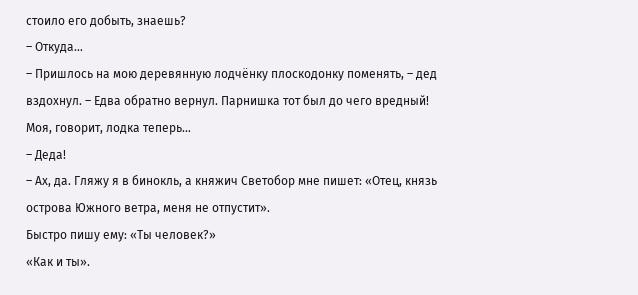стоило его добыть, знаешь?
– Откуда…
– Пришлось на мою деревянную лодчёнку плоскодонку поменять, – дед вздохнул. – Едва обратно вернул. Парнишка тот был до чего вредный! Моя, говорит, лодка теперь…
– Деда!
– Ах, да. Гляжу я в бинокль, а княжич Светобор мне пишет: «Отец, князь острова Южного ветра, меня не отпустит».
Быстро пишу ему: «Ты человек?»
«Как и ты».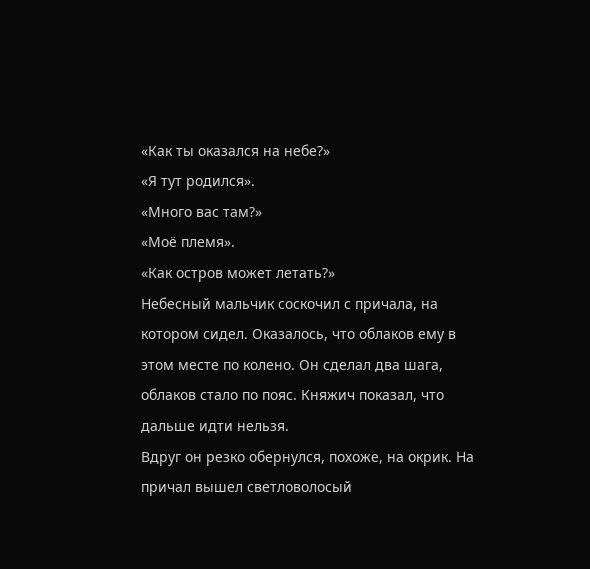«Как ты оказался на небе?»
«Я тут родился».
«Много вас там?»
«Моё племя».
«Как остров может летать?»
Небесный мальчик соскочил с причала, на котором сидел. Оказалось, что облаков ему в этом месте по колено. Он сделал два шага, облаков стало по пояс. Княжич показал, что дальше идти нельзя.
Вдруг он резко обернулся, похоже, на окрик. На причал вышел светловолосый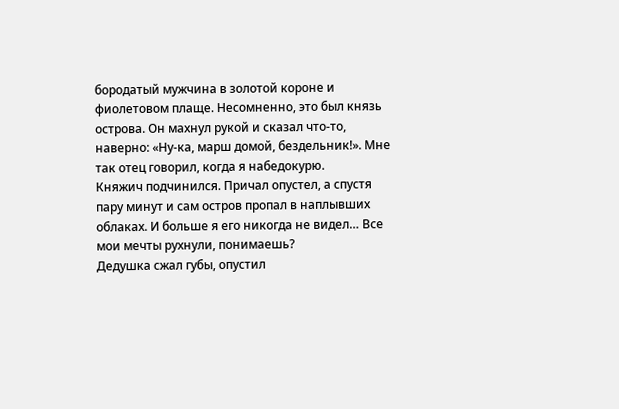бородатый мужчина в золотой короне и фиолетовом плаще. Несомненно, это был князь острова. Он махнул рукой и сказал что-то, наверно: «Ну-ка, марш домой, бездельник!». Мне так отец говорил, когда я набедокурю.
Княжич подчинился. Причал опустел, а спустя пару минут и сам остров пропал в наплывших облаках. И больше я его никогда не видел… Все мои мечты рухнули, понимаешь?
Дедушка сжал губы, опустил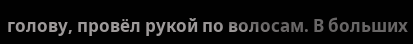голову, провёл рукой по волосам. В больших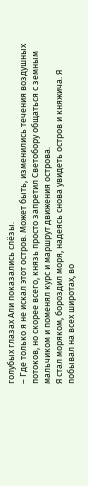голубых глазах Али показались слёзы.
– Где только я не искал этот остров. Может быть, изменились течения воздушных потоков, но скорее всего, князь просто запретил Светобору общаться с земным мальчиком и поменял курс и маршрут движения острова.
Я стал моряком, бороздил моря, надеясь снова увидеть остров и княжича. Я побывал на всех широтах, во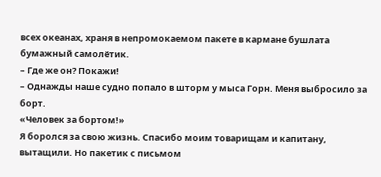всех океанах, храня в непромокаемом пакете в кармане бушлата бумажный самолётик.
– Где же он? Покажи!
– Однажды наше судно попало в шторм у мыса Горн. Меня выбросило за борт.
«Человек за бортом!»
Я боролся за свою жизнь. Спасибо моим товарищам и капитану, вытащили. Но пакетик с письмом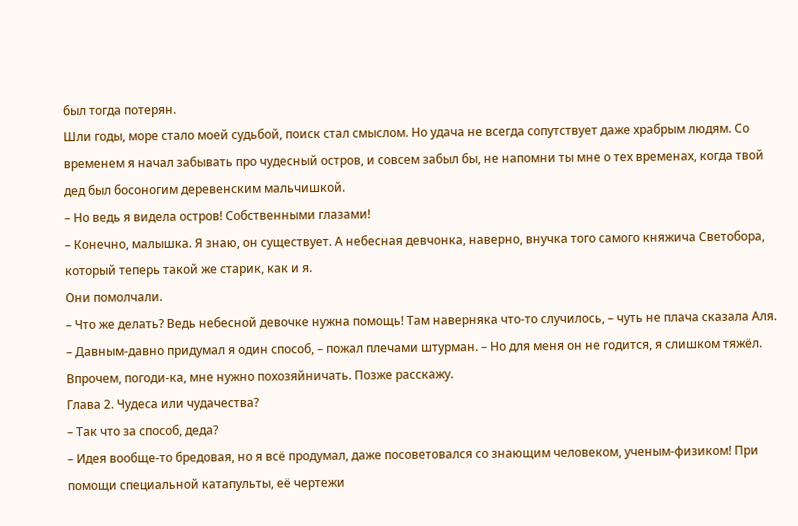был тогда потерян.
Шли годы, море стало моей судьбой, поиск стал смыслом. Но удача не всегда сопутствует даже храбрым людям. Со временем я начал забывать про чудесный остров, и совсем забыл бы, не напомни ты мне о тех временах, когда твой дед был босоногим деревенским мальчишкой.
– Но ведь я видела остров! Собственными глазами!
– Конечно, малышка. Я знаю, он существует. А небесная девчонка, наверно, внучка того самого княжича Светобора, который теперь такой же старик, как и я.
Они помолчали.
– Что же делать? Ведь небесной девочке нужна помощь! Там наверняка что-то случилось, – чуть не плача сказала Аля.
– Давным-давно придумал я один способ, – пожал плечами штурман. – Но для меня он не годится, я слишком тяжёл. Впрочем, погоди-ка, мне нужно похозяйничать. Позже расскажу.
Глава 2. Чудеса или чудачества?
– Так что за способ, деда?
– Идея вообще-то бредовая, но я всё продумал, даже посоветовался со знающим человеком, ученым-физиком! При помощи специальной катапульты, её чертежи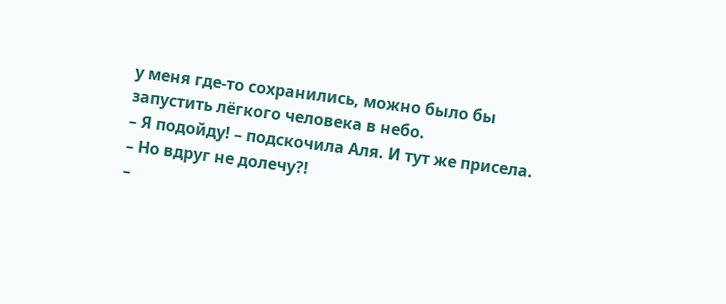у меня где-то сохранились, можно было бы запустить лёгкого человека в небо.
– Я подойду! – подскочила Аля. И тут же присела. – Но вдруг не долечу?!
–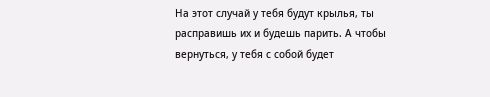На этот случай у тебя будут крылья, ты расправишь их и будешь парить. А чтобы вернуться, у тебя с собой будет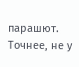парашют. Точнее, не у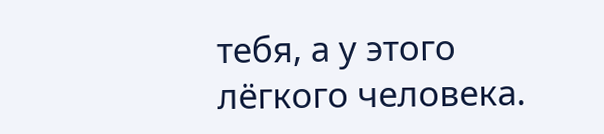тебя, а у этого лёгкого человека.